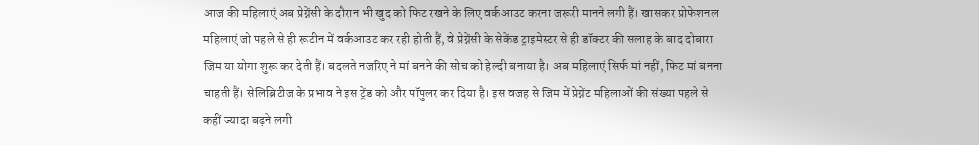आज की महिलाएं अब प्रेग्नेंसी के दौरान भी खुद को फिट रखने के लिए वर्कआउट करना जरूरी मानने लगी हैं। खासकर प्रोफेशनल महिलाएं जो पहले से ही रूटीन में वर्कआउट कर रही होती हैं, वे प्रेग्नेंसी के सेकेंड ट्राइमेस्टर से ही डॉक्टर की सलाह के बाद दोबारा जिम या योगा शुरू कर देती हैं। बदलते नजरिए ने मां बनने की सोच को हेल्दी बनाया है। अब महिलाएं सिर्फ मां नहीं, फिट मां बनना चाहती हैं। सेलिब्रिटीज के प्रभाव ने इस ट्रेंड को और पॉपुलर कर दिया है। इस वजह से जिम में प्रेग्नेंट महिलाओं की संख्या पहले से कहीं ज्यादा बढ़ने लगी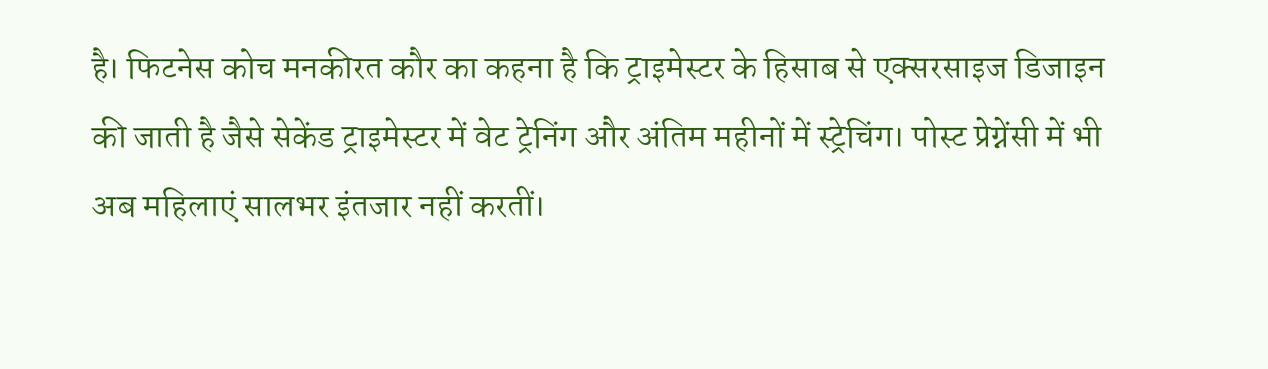है। फिटनेस कोच मनकीरत कौर का कहना है कि ट्राइमेस्टर के हिसाब से एक्सरसाइज डिजाइन की जाती है जैसे सेकेंड ट्राइमेस्टर में वेट ट्रेनिंग और अंतिम महीनों में स्ट्रेचिंग। पोस्ट प्रेग्नेंसी में भी अब महिलाएं सालभर इंतजार नहीं करतीं।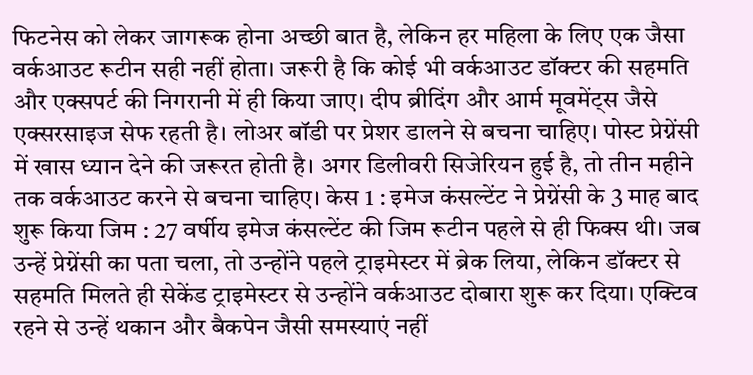फिटनेस को लेकर जागरूक होना अच्छी बात है, लेकिन हर महिला के लिए एक जैसा वर्कआउट रूटीन सही नहीं होता। जरूरी है कि कोई भी वर्कआउट डॉक्टर की सहमति और एक्सपर्ट की निगरानी में ही किया जाए। दीप ब्रीदिंग और आर्म मूवमेंट्स जैसे एक्सरसाइज सेफ रहती है। लोअर बॉडी पर प्रेशर डालने से बचना चाहिए। पोस्ट प्रेग्नेंसी में खास ध्यान देने की जरूरत होती है। अगर डिलीवरी सिजेरियन हुई है, तो तीन महीने तक वर्कआउट करने से बचना चाहिए। केस 1 : इमेज कंसल्टेंट ने प्रेग्नेंसी के 3 माह बाद शुरू किया जिम : 27 वर्षीय इमेज कंसल्टेंट की जिम रूटीन पहले से ही फिक्स थी। जब उन्हें प्रेग्नेंसी का पता चला, तो उन्होंने पहले ट्राइमेस्टर में ब्रेक लिया, लेकिन डॉक्टर से सहमति मिलते ही सेकेंड ट्राइमेस्टर से उन्होंने वर्कआउट दोबारा शुरू कर दिया। एक्टिव रहने से उन्हें थकान और बैकपेन जैसी समस्याएं नहीं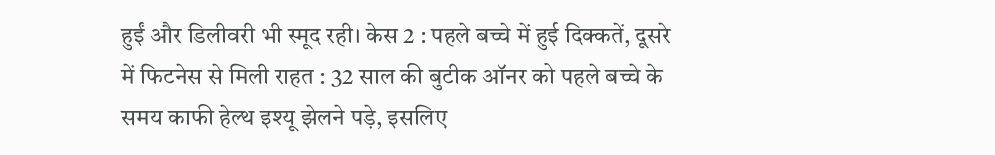हुईं और डिलीवरी भी स्मूद रही। केस 2 : पहले बच्चे में हुई दिक्कतें, दूसरे में फिटनेस से मिली राहत : 32 साल की बुटीक ऑनर को पहले बच्चे के समय काफी हेल्थ इश्यू झेलने पड़े, इसलिए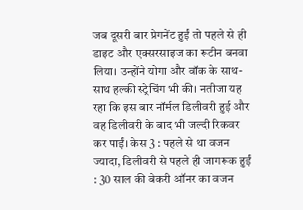जब दूसरी बार प्रेगनेंट हुईं तो पहले से ही डाइट और एक्सरसाइज का रूटीन बनवा लिया। उन्होंने योगा और वॉक के साथ-साथ हल्की स्ट्रेचिंग भी की। नतीजा यह रहा कि इस बार नॉर्मल डिलीवरी हुई और वह डिलीवरी के बाद भी जल्दी रिकवर कर पाईं। केस 3 : पहले से था वजन ज्यादा, डिलीवरी से पहले ही जागरूक हुईं : 30 साल की बेकरी ऑनर का वजन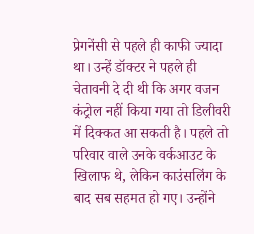प्रेगनेंसी से पहले ही काफी ज्यादा था। उन्हें डॉक्टर ने पहले ही चेतावनी दे दी थी कि अगर वजन कंट्रोल नहीं किया गया तो डिलीवरी में दिक्कत आ सकती है। पहले तो परिवार वाले उनके वर्कआउट के खिलाफ थे, लेकिन काउंसलिंग के बाद सब सहमत हो गए। उन्होंने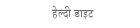हेल्दी डाइट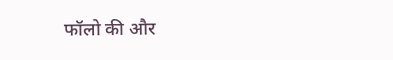फॉलो की और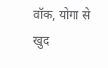वॉक, योगा से खुद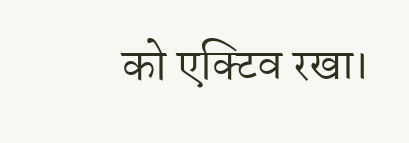को एक्टिव रखा।